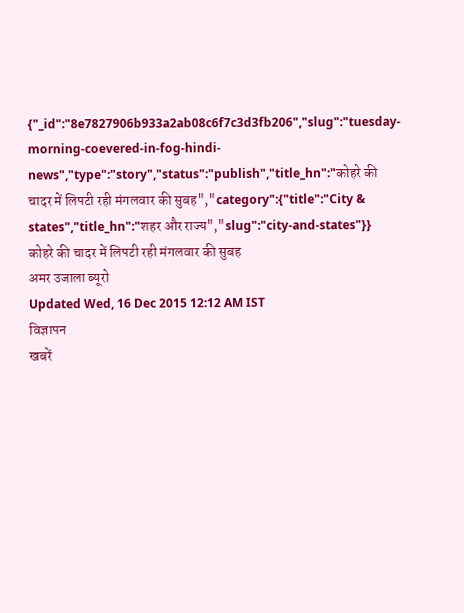{"_id":"8e7827906b933a2ab08c6f7c3d3fb206","slug":"tuesday-morning-coevered-in-fog-hindi-news","type":"story","status":"publish","title_hn":"कोहरे की चादर में लिपटी रही मंगलवार की सुबह","category":{"title":"City & states","title_hn":"शहर और राज्य","slug":"city-and-states"}}
कोहरे की चादर में लिपटी रही मंगलवार की सुबह
अमर उजाला ब्यूरो
Updated Wed, 16 Dec 2015 12:12 AM IST
विज्ञापन
खबरें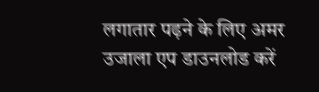लगातार पढ़ने के लिए अमर उजाला एप डाउनलोड करें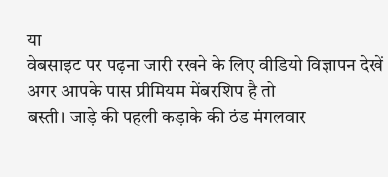या
वेबसाइट पर पढ़ना जारी रखने के लिए वीडियो विज्ञापन देखें
अगर आपके पास प्रीमियम मेंबरशिप है तो
बस्ती। जाड़े की पहली कड़ाके की ठंड मंगलवार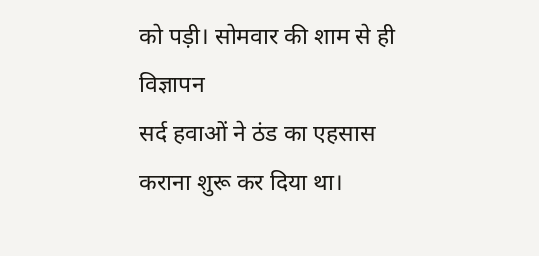को पड़ी। सोमवार की शाम से ही
विज्ञापन
सर्द हवाओं ने ठंड का एहसास कराना शुरू कर दिया था।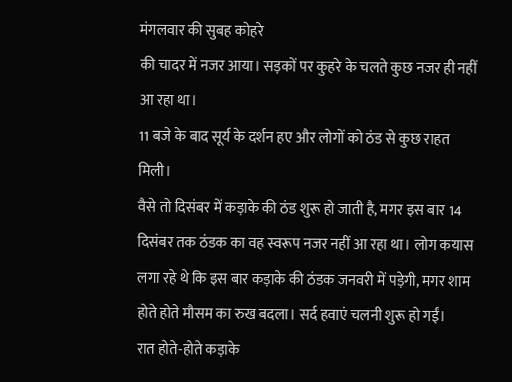मंगलवार की सुबह कोहरे
की चादर में नजर आया। सड़कों पर कुहरे के चलते कुछ नजर ही नहीं आ रहा था।
11 बजे के बाद सूर्य के दर्शन हए और लोगों को ठंड से कुछ राहत मिली।
वैसे तो दिसंबर में कड़ाके की ठंड शुरू हो जाती है, मगर इस बार 14 दिसंबर तक ठंडक का वह स्वरूप नजर नहीं आ रहा था। लोग कयास लगा रहे थे कि इस बार कड़ाके की ठंडक जनवरी में पड़ेगी, मगर शाम होते होते मौसम का रुख बदला। सर्द हवाएं चलनी शुरू हो गईं।
रात होते-होते कड़ाके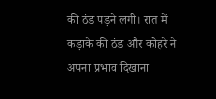की ठंड पड़ने लगी। रात में कड़ाके की ठंड और कोहरे ने अपना प्रभाव दिखाना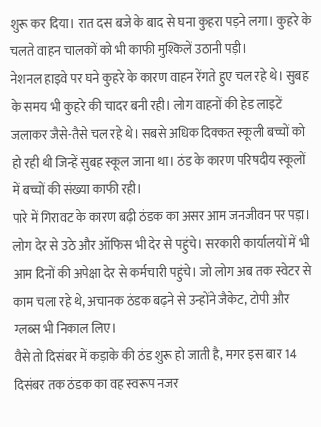शुरू कर दिया। रात दस बजे के बाद से घना कुहरा पड़ने लगा। कुहरे के चलते वाहन चालकों को भी काफी मुश्किलें उठानी पड़ी।
नेशनल हाइवे पर घने कुहरे के कारण वाहन रेंगते हुए चल रहे थे। सुबह के समय भी कुहरे की चादर बनी रही। लोग वाहनों की हेड लाइटें जलाकर जैसे-तैसे चल रहे थे। सबसे अधिक दिक्कत स्कूली बच्चों को हो रही थी जिन्हें सुबह स्कूल जाना था। ठंड के कारण परिषदीय स्कूलों में बच्चों की संख्या काफी रही।
पारे में गिरावट के कारण बढ़ी ठंडक का असर आम जनजीवन पर पड़ा। लोग देर से उठे और ऑफिस भी देर से पहुंचे। सरकारी कार्यालयों में भी आम दिनों की अपेक्षा देर से कर्मचारी पहुंचे। जो लोग अब तक स्वेटर से काम चला रहे थे, अचानक ठंडक बढ़ने से उन्होंने जैकेट, टोपी और ग्लब्स भी निकाल लिए।
वैसे तो दिसंबर में कड़ाके की ठंड शुरू हो जाती है, मगर इस बार 14 दिसंबर तक ठंडक का वह स्वरूप नजर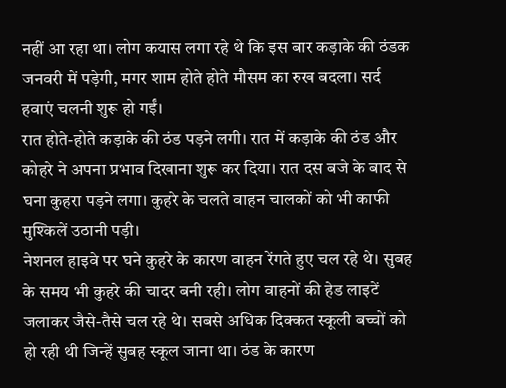नहीं आ रहा था। लोग कयास लगा रहे थे कि इस बार कड़ाके की ठंडक जनवरी में पड़ेगी, मगर शाम होते होते मौसम का रुख बदला। सर्द हवाएं चलनी शुरू हो गईं।
रात होते-होते कड़ाके की ठंड पड़ने लगी। रात में कड़ाके की ठंड और कोहरे ने अपना प्रभाव दिखाना शुरू कर दिया। रात दस बजे के बाद से घना कुहरा पड़ने लगा। कुहरे के चलते वाहन चालकों को भी काफी मुश्किलें उठानी पड़ी।
नेशनल हाइवे पर घने कुहरे के कारण वाहन रेंगते हुए चल रहे थे। सुबह के समय भी कुहरे की चादर बनी रही। लोग वाहनों की हेड लाइटें जलाकर जैसे-तैसे चल रहे थे। सबसे अधिक दिक्कत स्कूली बच्चों को हो रही थी जिन्हें सुबह स्कूल जाना था। ठंड के कारण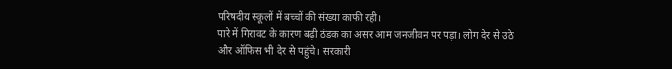परिषदीय स्कूलों में बच्चों की संख्या काफी रही।
पारे में गिरावट के कारण बढ़ी ठंडक का असर आम जनजीवन पर पड़ा। लोग देर से उठे और ऑफिस भी देर से पहुंचे। सरकारी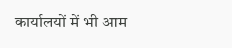कार्यालयों में भी आम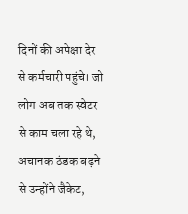दिनों की अपेक्षा देर से कर्मचारी पहुंचे। जो लोग अब तक स्वेटर से काम चला रहे थे, अचानक ठंडक बढ़ने से उन्होंने जैकेट,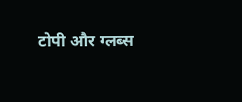टोपी और ग्लब्स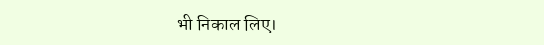भी निकाल लिए।